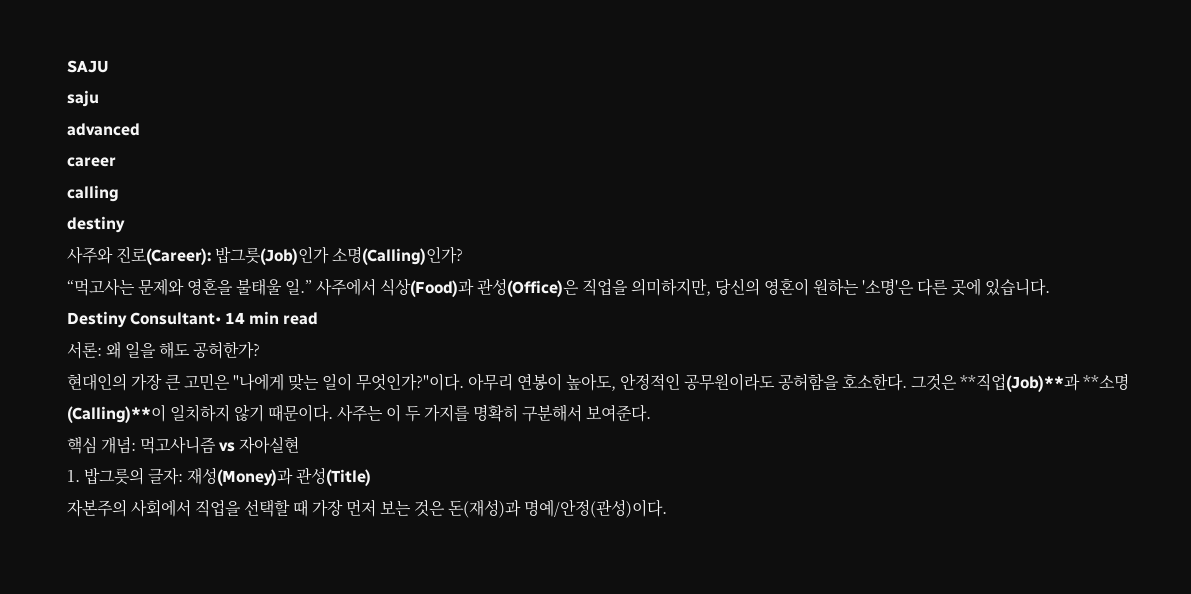SAJU
saju
advanced
career
calling
destiny
사주와 진로(Career): 밥그릇(Job)인가 소명(Calling)인가?
“먹고사는 문제와 영혼을 불태울 일.” 사주에서 식상(Food)과 관성(Office)은 직업을 의미하지만, 당신의 영혼이 원하는 '소명'은 다른 곳에 있습니다.
Destiny Consultant• 14 min read
서론: 왜 일을 해도 공허한가?
현대인의 가장 큰 고민은 "나에게 맞는 일이 무엇인가?"이다. 아무리 연봉이 높아도, 안정적인 공무원이라도 공허함을 호소한다. 그것은 **직업(Job)**과 **소명(Calling)**이 일치하지 않기 때문이다. 사주는 이 두 가지를 명확히 구분해서 보여준다.
핵심 개념: 먹고사니즘 vs 자아실현
1. 밥그릇의 글자: 재성(Money)과 관성(Title)
자본주의 사회에서 직업을 선택할 때 가장 먼저 보는 것은 돈(재성)과 명예/안정(관성)이다.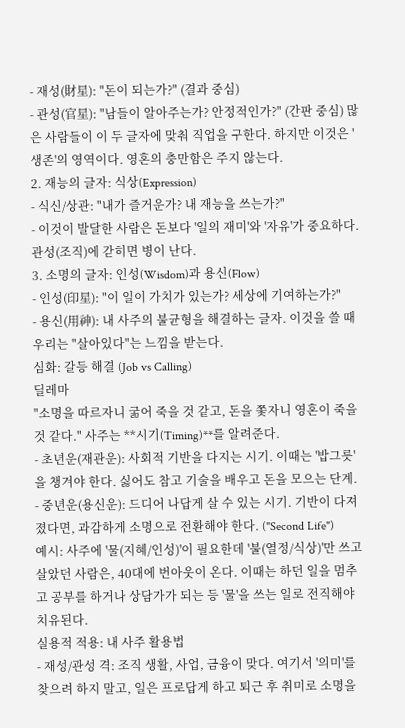- 재성(財星): "돈이 되는가?" (결과 중심)
- 관성(官星): "남들이 알아주는가? 안정적인가?" (간판 중심) 많은 사람들이 이 두 글자에 맞춰 직업을 구한다. 하지만 이것은 '생존'의 영역이다. 영혼의 충만함은 주지 않는다.
2. 재능의 글자: 식상(Expression)
- 식신/상관: "내가 즐거운가? 내 재능을 쓰는가?"
- 이것이 발달한 사람은 돈보다 '일의 재미'와 '자유'가 중요하다. 관성(조직)에 갇히면 병이 난다.
3. 소명의 글자: 인성(Wisdom)과 용신(Flow)
- 인성(印星): "이 일이 가치가 있는가? 세상에 기여하는가?"
- 용신(用神): 내 사주의 불균형을 해결하는 글자. 이것을 쓸 때 우리는 "살아있다"는 느낌을 받는다.
심화: 갈등 해결 (Job vs Calling)
딜레마
"소명을 따르자니 굶어 죽을 것 같고, 돈을 쫓자니 영혼이 죽을 것 같다." 사주는 **시기(Timing)**를 알려준다.
- 초년운(재관운): 사회적 기반을 다지는 시기. 이때는 '밥그릇'을 챙겨야 한다. 싫어도 참고 기술을 배우고 돈을 모으는 단계.
- 중년운(용신운): 드디어 나답게 살 수 있는 시기. 기반이 다져졌다면, 과감하게 소명으로 전환해야 한다. ("Second Life")
예시: 사주에 '물(지혜/인성)'이 필요한데 '불(열정/식상)'만 쓰고 살았던 사람은, 40대에 번아웃이 온다. 이때는 하던 일을 멈추고 공부를 하거나 상담가가 되는 등 '물'을 쓰는 일로 전직해야 치유된다.
실용적 적용: 내 사주 활용법
- 재성/관성 격: 조직 생활, 사업, 금융이 맞다. 여기서 '의미'를 찾으려 하지 말고, 일은 프로답게 하고 퇴근 후 취미로 소명을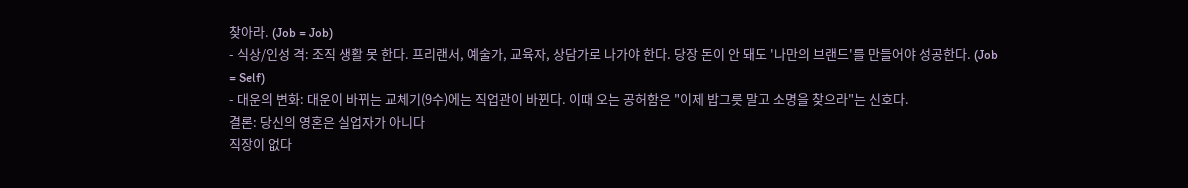찾아라. (Job = Job)
- 식상/인성 격: 조직 생활 못 한다. 프리랜서, 예술가, 교육자, 상담가로 나가야 한다. 당장 돈이 안 돼도 '나만의 브랜드'를 만들어야 성공한다. (Job = Self)
- 대운의 변화: 대운이 바뀌는 교체기(9수)에는 직업관이 바뀐다. 이때 오는 공허함은 "이제 밥그릇 말고 소명을 찾으라"는 신호다.
결론: 당신의 영혼은 실업자가 아니다
직장이 없다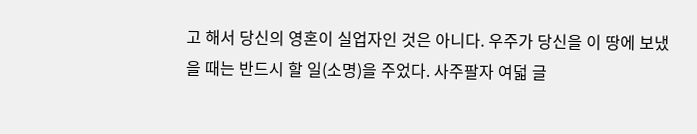고 해서 당신의 영혼이 실업자인 것은 아니다. 우주가 당신을 이 땅에 보냈을 때는 반드시 할 일(소명)을 주었다. 사주팔자 여덟 글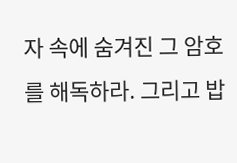자 속에 숨겨진 그 암호를 해독하라. 그리고 밥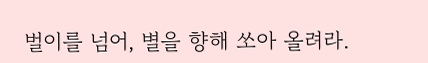벌이를 넘어, 별을 향해 쏘아 올려라.